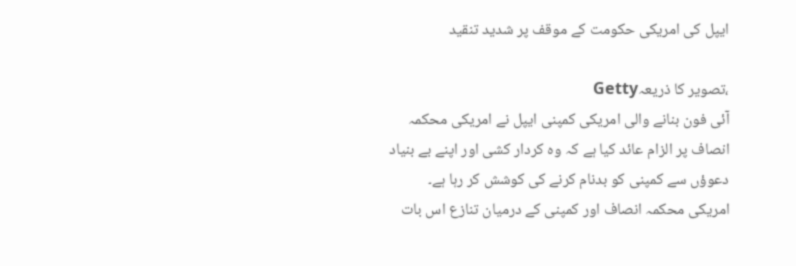ایپل کی امریکی حکومت کے موقف پر شدید تنقید

،تصویر کا ذریعہGetty
آئی فون بنانے والی امریکی کمپنی ایپل نے امریکی محکمہ انصاف پر الزام عائد کیا ہے کہ وہ کردار کشی اور اپنے بے بنیاد دعوؤں سے کمپنی کو بدنام کرنے کی کوشش کر رہا ہے۔
امریکی محکمہ انصاف اور کمپنی کے درمیان تنازع اس بات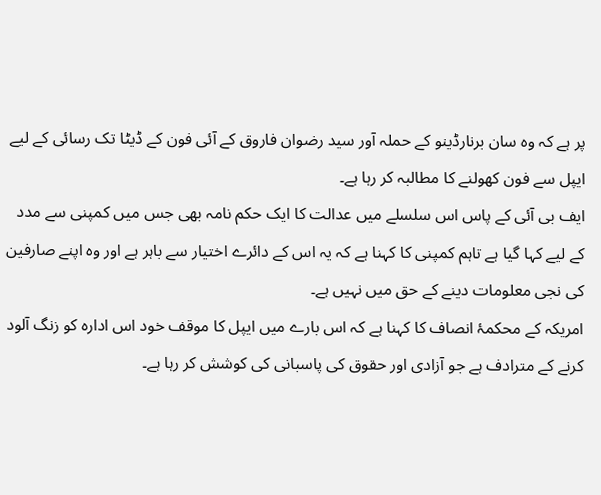پر ہے کہ وہ سان برنارڈینو کے حملہ آور سید رضوان فاروق کے آئی فون کے ڈیٹا تک رسائی کے لیے ایپل سے فون کھولنے کا مطالبہ کر رہا ہے۔
ایف بی آئی کے پاس اس سلسلے میں عدالت کا ایک حکم نامہ بھی جس میں کمپنی سے مدد کے لیے کہا گیا ہے تاہم کمپنی کا کہنا ہے کہ یہ اس کے دائرے اختیار سے باہر ہے اور وہ اپنے صارفین کی نجی معلومات دینے کے حق میں نہیں ہے۔
امریکہ کے محکمۂ انصاف کا کہنا ہے کہ اس بارے میں ایپل کا موقف خود اس ادارہ کو زنگ آلود کرنے کے مترادف ہے جو آزادی اور حقوق کی پاسبانی کی کوشش کر رہا ہے۔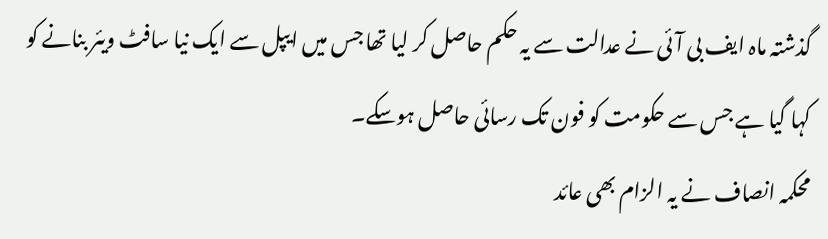گذشتہ ماہ ایف بی آئی نے عدالت سے یہ حکم حاصل کر لیا تھا جس میں ایپل سے ایک نیا سافٹ ویئر بنانے کو کہا گیا ہے جس سے حکومت کو فون تک رسائی حاصل ہوسکے۔
محکمہ انصاف نے یہ الزام بھی عائد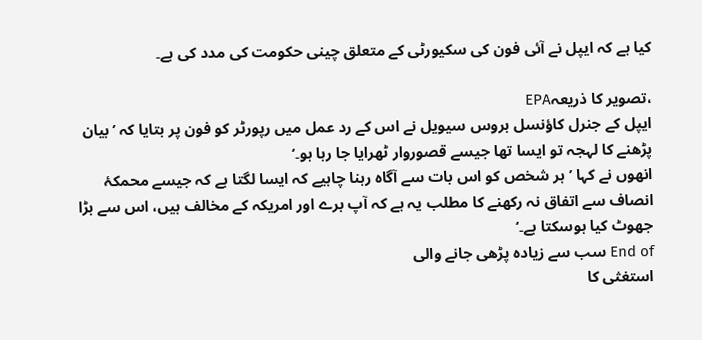کیا ہے کہ ایپل نے آئی فون کی سکیورٹی کے متعلق چینی حکومت کی مدد کی ہے۔

،تصویر کا ذریعہEPA
ایپل کے جنرل کاؤنسل بروس سیویل نے اس کے رد عمل میں رپورٹر کو فون پر بتایا کہ ’بیان پڑھنے کا لہجہ تو ایسا تھا جیسے قصوروار ٹھرایا جا رہا ہو۔‘
انھوں نے کہا ’ہر شخص کو اس بات سے آگاہ رہنا چاہیے کہ ایسا لگتا ہے کہ جیسے محمکۂ انصاف سے اتفاق نہ رکھنے کا مطلب یہ ہے کہ آپ برے اور امریکہ کے مخالف ہیں، اس سے بڑا جھوٹ کیا ہوسکتا ہے۔‘
End of سب سے زیادہ پڑھی جانے والی
استغثی کا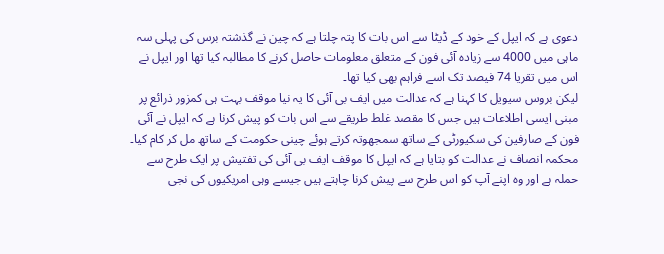دعوی ہے کہ ایپل کے خود کے ڈیٹا سے اس بات کا پتہ چلتا ہے کہ چین نے گذشتہ برس کی پہلی سہ ماہی میں 4000 سے زیادہ آئی فون کے متعلق معلومات حاصل کرنے کا مطالبہ کیا تھا اور ایپل نے اس میں تقریا 74 فیصد تک اسے فراہم بھی کیا تھا۔
لیکن بروس سیویل کا کہنا ہے کہ عدالت میں ایف بی آئی کا یہ نیا موقف بہت ہی کمزور ذرائع پر مبنی ایسی اطلاعات ہیں جس کا مقصد غلط طریقے سے اس بات کو پیش کرنا ہے کہ ایپل نے آئی فون کے صارفین کی سکیورٹی کے ساتھ سمجھوتہ کرتے ہوئے چینی حکومت کے ساتھ مل کر کام کیا۔
محکمہ انصاف نے عدالت کو بتایا ہے کہ ایپل کا موقف ایف بی آئی کی تفتیش پر ایک طرح سے حملہ ہے اور وہ اپنے آپ کو اس طرح سے پیش کرنا چاہتے ہیں جیسے وہی امریکیوں کی نجی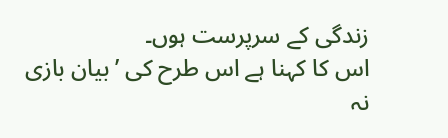زندگی کے سرپرست ہوں۔
اس کا کہنا ہے اس طرح کی ’بیان بازی نہ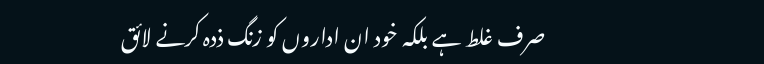صرف غلط ہے بلکہ خود ان اداروں کو زنگ ذدہ کرنے لائق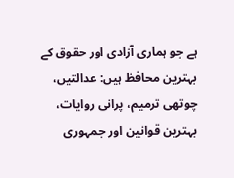ہے جو ہماری آزادی اور حقوق کے بہترین محافظ ہیں: عدالتیں، چوتھی ترمیم، پرانی روایات، بہترین قوانین اور جمہوری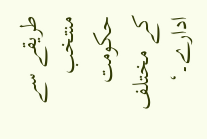طریقے سے منتخب حکومت کے مختلف ادارے۔‘